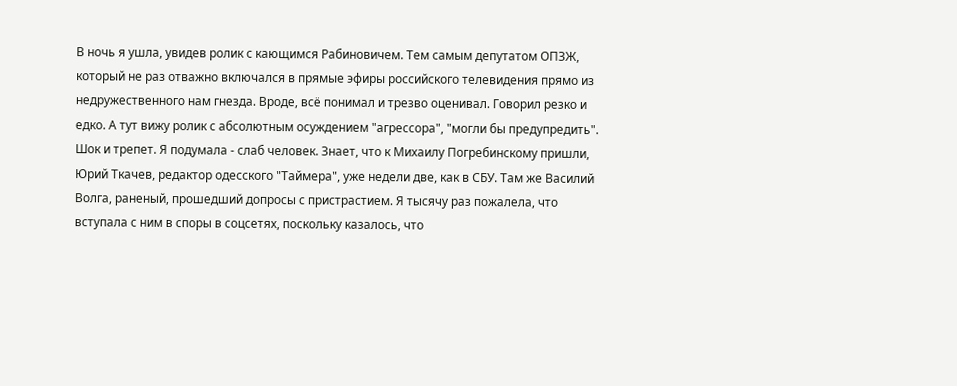В ночь я ушла, увидев ролик с кающимся Рабиновичем. Тем самым депутатом ОПЗЖ, который не раз отважно включался в прямые эфиры российского телевидения прямо из недружественного нам гнезда. Вроде, всё понимал и трезво оценивал. Говорил резко и едко. А тут вижу ролик с абсолютным осуждением "агрессора", "могли бы предупредить". Шок и трепет. Я подумала - слаб человек. Знает, что к Михаилу Погребинскому пришли, Юрий Ткачев, редактор одесского "Таймера", уже недели две, как в СБУ. Там же Василий Волга, раненый, прошедший допросы с пристрастием. Я тысячу раз пожалела, что вступала с ним в споры в соцсетях, поскольку казалось, что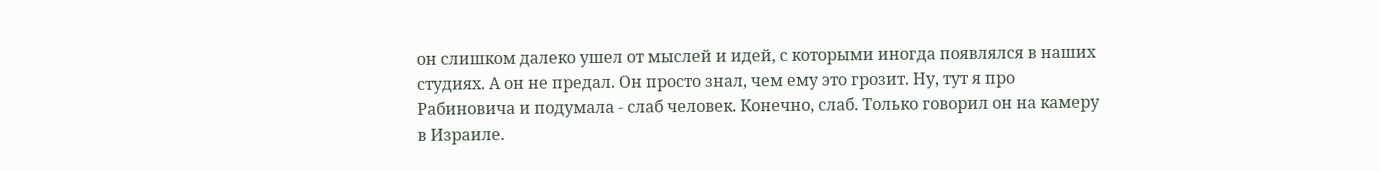он слишком далеко ушел от мыслей и идей, с которыми иногда появлялся в наших студиях. А он не предал. Он просто знал, чем ему это грозит. Ну, тут я про Рабиновича и подумала - слаб человек. Конечно, слаб. Только говорил он на камеру в Израиле.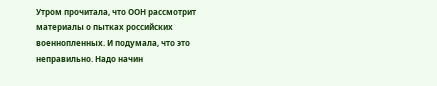Утром прочитала, что ООН рассмотрит материалы о пытках российских военнопленных. И подумала, что это неправильно. Надо начин